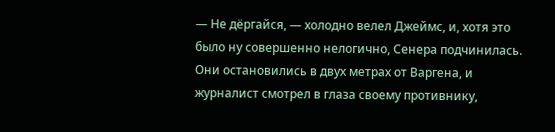— Не дёргайся, — холодно велел Джеймс, и, хотя это было ну совершенно нелогично, Сенера подчинилась. Они остановились в двух метрах от Варгена, и журналист смотрел в глаза своему противнику,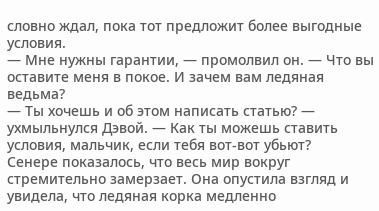словно ждал, пока тот предложит более выгодные условия.
— Мне нужны гарантии, — промолвил он. — Что вы оставите меня в покое. И зачем вам ледяная ведьма?
— Ты хочешь и об этом написать статью? — ухмыльнулся Дэвой. — Как ты можешь ставить условия, мальчик, если тебя вот-вот убьют?
Сенере показалось, что весь мир вокруг стремительно замерзает. Она опустила взгляд и увидела, что ледяная корка медленно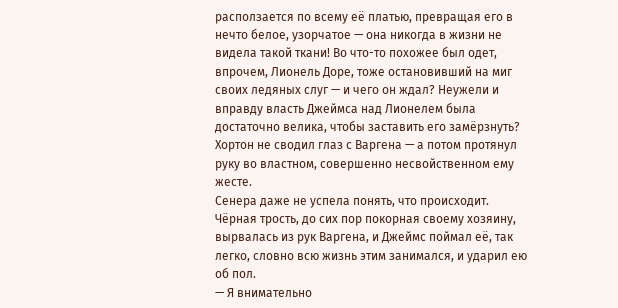расползается по всему её платью, превращая его в нечто белое, узорчатое — она никогда в жизни не видела такой ткани! Во что-то похожее был одет, впрочем, Лионель Доре, тоже остановивший на миг своих ледяных слуг — и чего он ждал? Неужели и вправду власть Джеймса над Лионелем была достаточно велика, чтобы заставить его замёрзнуть?
Хортон не сводил глаз с Варгена — а потом протянул руку во властном, совершенно несвойственном ему жесте.
Сенера даже не успела понять, что происходит. Чёрная трость, до сих пор покорная своему хозяину, вырвалась из рук Варгена, и Джеймс поймал её, так легко, словно всю жизнь этим занимался, и ударил ею об пол.
— Я внимательно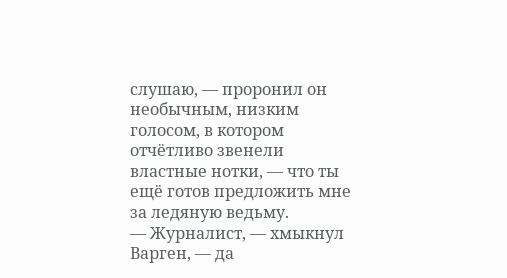слушаю, — проронил он необычным, низким голосом, в котором отчётливо звенели властные нотки, — что ты ещё готов предложить мне за ледяную ведьму.
— Журналист, — хмыкнул Варген, — да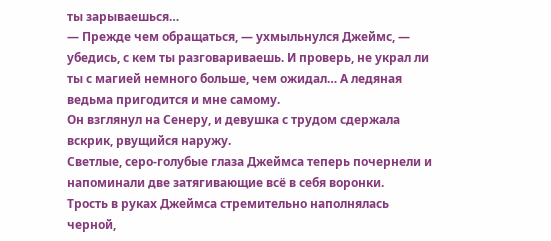ты зарываешься…
— Прежде чем обращаться, — ухмыльнулся Джеймс, — убедись, с кем ты разговариваешь. И проверь, не украл ли ты с магией немного больше, чем ожидал… А ледяная ведьма пригодится и мне самому.
Он взглянул на Сенеру, и девушка с трудом сдержала вскрик, рвущийся наружу.
Светлые, серо-голубые глаза Джеймса теперь почернели и напоминали две затягивающие всё в себя воронки.
Трость в руках Джеймса стремительно наполнялась черной,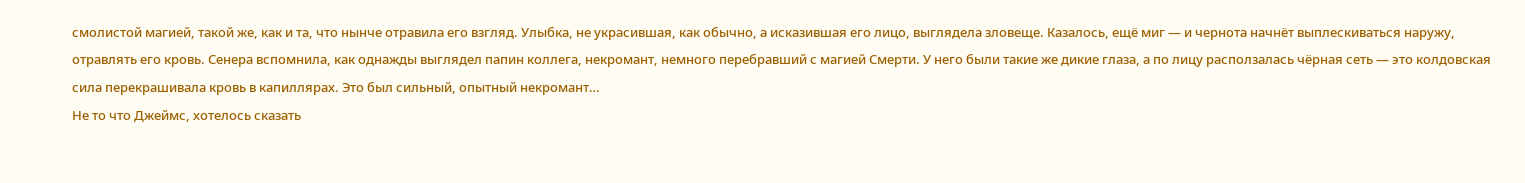смолистой магией, такой же, как и та, что нынче отравила его взгляд. Улыбка, не украсившая, как обычно, а исказившая его лицо, выглядела зловеще. Казалось, ещё миг — и чернота начнёт выплескиваться наружу, отравлять его кровь. Сенера вспомнила, как однажды выглядел папин коллега, некромант, немного перебравший с магией Смерти. У него были такие же дикие глаза, а по лицу расползалась чёрная сеть — это колдовская сила перекрашивала кровь в капиллярах. Это был сильный, опытный некромант…
Не то что Джеймс, хотелось сказать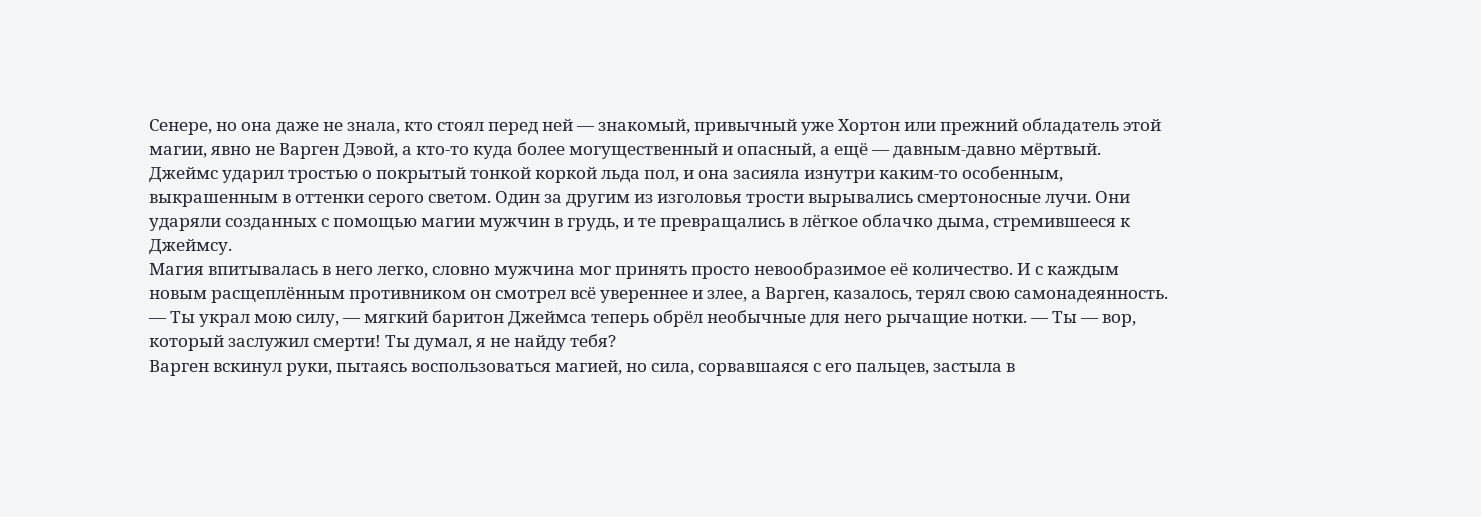Сенере, но она даже не знала, кто стоял перед ней — знакомый, привычный уже Хортон или прежний обладатель этой магии, явно не Варген Дэвой, а кто-то куда более могущественный и опасный, а ещё — давным-давно мёртвый.
Джеймс ударил тростью о покрытый тонкой коркой льда пол, и она засияла изнутри каким-то особенным, выкрашенным в оттенки серого светом. Один за другим из изголовья трости вырывались смертоносные лучи. Они ударяли созданных с помощью магии мужчин в грудь, и те превращались в лёгкое облачко дыма, стремившееся к Джеймсу.
Магия впитывалась в него легко, словно мужчина мог принять просто невообразимое её количество. И с каждым новым расщеплённым противником он смотрел всё увереннее и злее, а Варген, казалось, терял свою самонадеянность.
— Ты украл мою силу, — мягкий баритон Джеймса теперь обрёл необычные для него рычащие нотки. — Ты — вор, который заслужил смерти! Ты думал, я не найду тебя?
Варген вскинул руки, пытаясь воспользоваться магией, но сила, сорвавшаяся с его пальцев, застыла в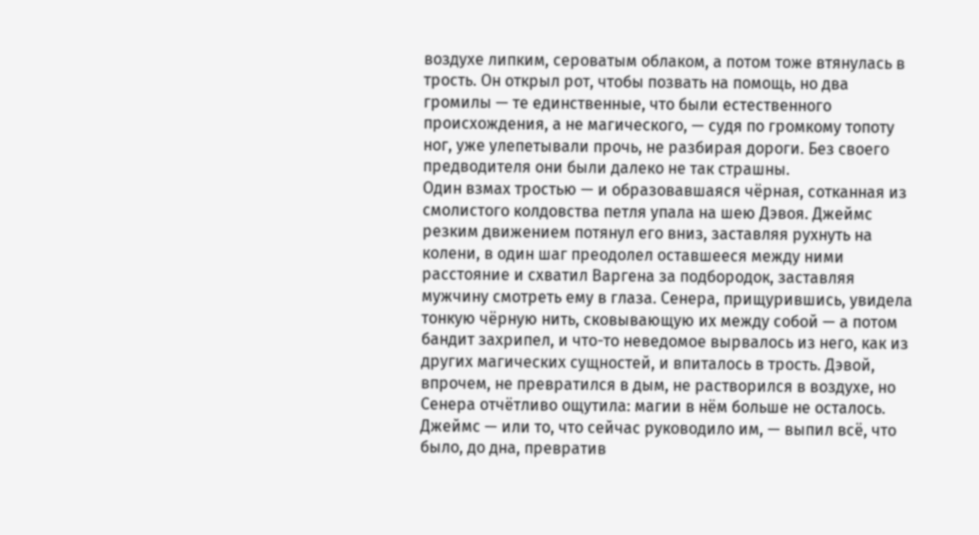воздухе липким, сероватым облаком, а потом тоже втянулась в трость. Он открыл рот, чтобы позвать на помощь, но два громилы — те единственные, что были естественного происхождения, а не магического, — судя по громкому топоту ног, уже улепетывали прочь, не разбирая дороги. Без своего предводителя они были далеко не так страшны.
Один взмах тростью — и образовавшаяся чёрная, сотканная из смолистого колдовства петля упала на шею Дэвоя. Джеймс резким движением потянул его вниз, заставляя рухнуть на колени, в один шаг преодолел оставшееся между ними расстояние и схватил Варгена за подбородок, заставляя мужчину смотреть ему в глаза. Сенера, прищурившись, увидела тонкую чёрную нить, сковывающую их между собой — а потом бандит захрипел, и что-то неведомое вырвалось из него, как из других магических сущностей, и впиталось в трость. Дэвой, впрочем, не превратился в дым, не растворился в воздухе, но Сенера отчётливо ощутила: магии в нём больше не осталось. Джеймс — или то, что сейчас руководило им, — выпил всё, что было, до дна, превратив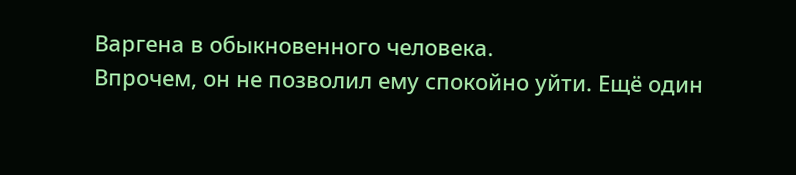Варгена в обыкновенного человека.
Впрочем, он не позволил ему спокойно уйти. Ещё один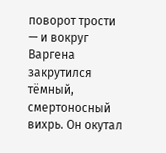поворот трости — и вокруг Варгена закрутился тёмный, смертоносный вихрь. Он окутал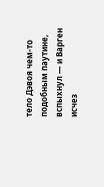тело Дэвоя чем-то подобным паутине, вспыхнул — и Варген исчез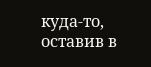куда-то, оставив в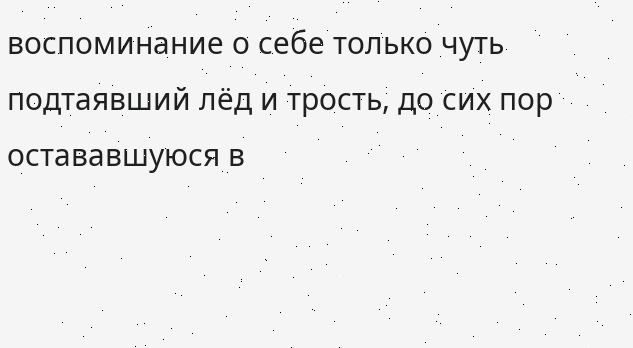воспоминание о себе только чуть подтаявший лёд и трость, до сих пор остававшуюся в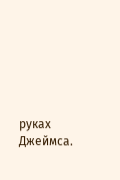руках Джеймса.